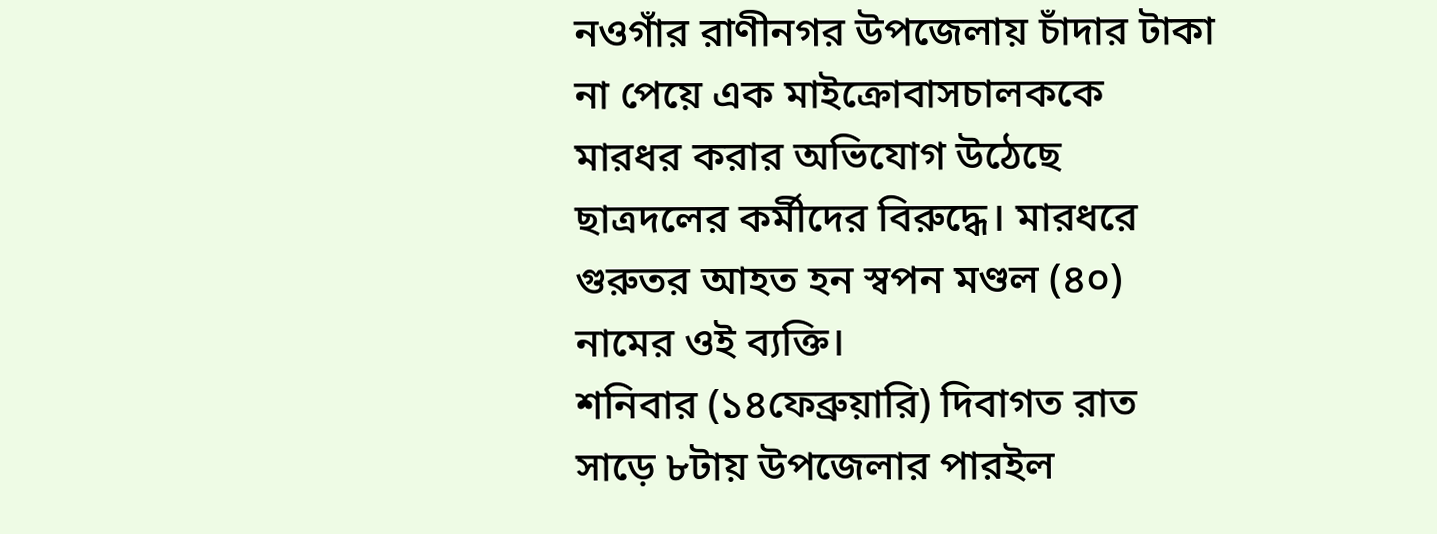নওগাঁর রাণীনগর উপজেলায় চাঁদার টাকা না পেয়ে এক মাইক্রোবাসচালককে মারধর করার অভিযোগ উঠেছে ছাত্রদলের কর্মীদের বিরুদ্ধে। মারধরে গুরুতর আহত হন স্বপন মণ্ডল (৪০) নামের ওই ব্যক্তি।
শনিবার (১৪ফেব্রুয়ারি) দিবাগত রাত সাড়ে ৮টায় উপজেলার পারইল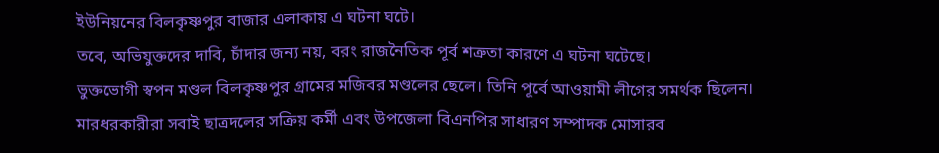ইউনিয়নের বিলকৃষ্ণপুর বাজার এলাকায় এ ঘটনা ঘটে।
তবে, অভিযুক্তদের দাবি, চাঁদার জন্য নয়, বরং রাজনৈতিক পূর্ব শত্রুতা কারণে এ ঘটনা ঘটেছে।
ভুক্তভোগী স্বপন মণ্ডল বিলকৃষ্ণপুর গ্রামের মজিবর মণ্ডলের ছেলে। তিনি পূর্বে আওয়ামী লীগের সমর্থক ছিলেন।
মারধরকারীরা সবাই ছাত্রদলের সক্রিয় কর্মী এবং উপজেলা বিএনপির সাধারণ সম্পাদক মোসারব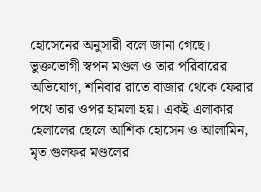হোসেনের অনুসারী বলে জানা গেছে।
ভুক্তভোগী স্বপন মণ্ডল ও তার পরিবারের অভিযোগ, শনিবার রাতে বাজার থেকে ফেরার পথে তার ওপর হামলা হয়। একই এলাকার হেলালের ছেলে আশিক হোসেন ও আলামিন, মৃত গুলফর মণ্ডলের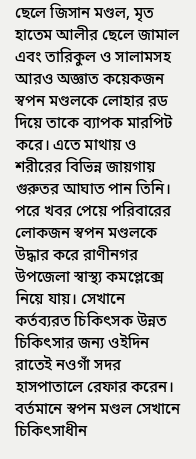ছেলে জিসান মণ্ডল, মৃত হাতেম আলীর ছেলে জামাল এবং তারিকুল ও সালামসহ আরও অজ্ঞাত কয়েকজন স্বপন মণ্ডলকে লোহার রড দিয়ে তাকে ব্যাপক মারপিট করে। এতে মাথায় ও শরীরের বিভিন্ন জায়গায় গুরুতর আঘাত পান তিনি।
পরে খবর পেয়ে পরিবারের লোকজন স্বপন মণ্ডলকে উদ্ধার করে রাণীনগর উপজেলা স্বাস্থ্য কমপ্লেক্সে নিয়ে যায়। সেখানে কর্তব্যরত চিকিৎসক উন্নত চিকিৎসার জন্য ওইদিন রাতেই নওগাঁ সদর হাসপাতালে রেফার করেন। বর্তমানে স্বপন মণ্ডল সেখানে চিকিৎসাধীন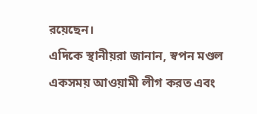রয়েছেন।
এদিকে স্থানীয়রা জানান, স্বপন মণ্ডল একসময় আওয়ামী লীগ করত এবং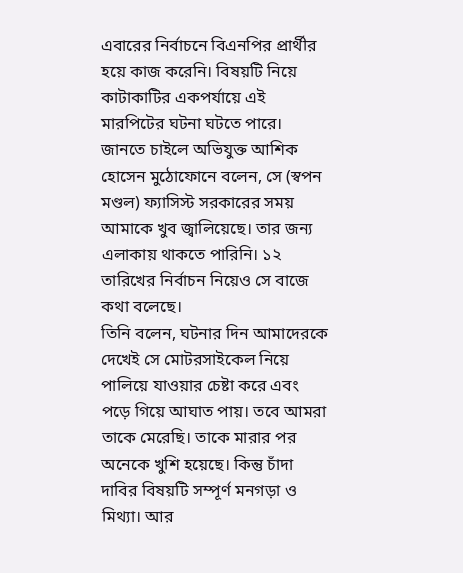এবারের নির্বাচনে বিএনপির প্রার্থীর হয়ে কাজ করেনি। বিষয়টি নিয়ে কাটাকাটির একপর্যায়ে এই মারপিটের ঘটনা ঘটতে পারে।
জানতে চাইলে অভিযুক্ত আশিক হোসেন মুঠোফোনে বলেন, সে (স্বপন মণ্ডল) ফ্যাসিস্ট সরকারের সময় আমাকে খুব জ্বালিয়েছে। তার জন্য এলাকায় থাকতে পারিনি। ১২ তারিখের নির্বাচন নিয়েও সে বাজে কথা বলেছে।
তিনি বলেন, ঘটনার দিন আমাদেরকে দেখেই সে মোটরসাইকেল নিয়ে পালিয়ে যাওয়ার চেষ্টা করে এবং পড়ে গিয়ে আঘাত পায়। তবে আমরা তাকে মেরেছি। তাকে মারার পর অনেকে খুশি হয়েছে। কিন্তু চাঁদা দাবির বিষয়টি সম্পূর্ণ মনগড়া ও মিথ্যা। আর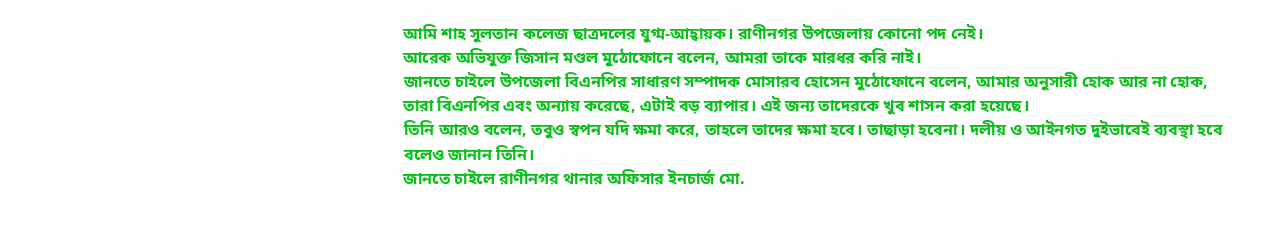আমি শাহ সুলতান কলেজ ছাত্রদলের যুগ্ম-আহ্বায়ক। রাণীনগর উপজেলায় কোনো পদ নেই।
আরেক অভিযুক্ত জিসান মণ্ডল মুঠোফোনে বলেন, আমরা তাকে মারধর করি নাই।
জানতে চাইলে উপজেলা বিএনপির সাধারণ সম্পাদক মোসারব হোসেন মুঠোফোনে বলেন, আমার অনুসারী হোক আর না হোক, তারা বিএনপির এবং অন্যায় করেছে, এটাই বড় ব্যাপার। এই জন্য তাদেরকে খুব শাসন করা হয়েছে।
তিনি আরও বলেন, তবুও স্বপন যদি ক্ষমা করে, তাহলে তাদের ক্ষমা হবে। তাছাড়া হবেনা। দলীয় ও আইনগত দুইভাবেই ব্যবস্থা হবে বলেও জানান তিনি।
জানতে চাইলে রাণীনগর থানার অফিসার ইনচার্জ মো.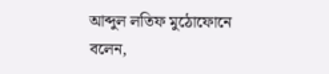আব্দুল লতিফ মুঠোফোনে বলেন,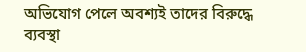অভিযোগ পেলে অবশ্যই তাদের বিরুদ্ধে ব্যবস্থা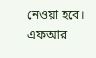নেওয়া হবে।
এফআর